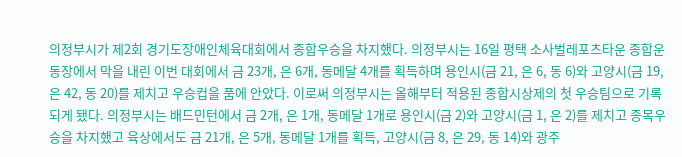의정부시가 제2회 경기도장애인체육대회에서 종합우승을 차지했다. 의정부시는 16일 평택 소사벌레포츠타운 종합운동장에서 막을 내린 이번 대회에서 금 23개, 은 6개, 동메달 4개를 획득하며 용인시(금 21, 은 6, 동 6)와 고양시(금 19, 은 42, 동 20)를 제치고 우승컵을 품에 안았다. 이로써 의정부시는 올해부터 적용된 종합시상제의 첫 우승팀으로 기록되게 됐다. 의정부시는 배드민턴에서 금 2개, 은 1개, 동메달 1개로 용인시(금 2)와 고양시(금 1, 은 2)를 제치고 종목우승을 차지했고 육상에서도 금 21개, 은 5개, 동메달 1개를 획득, 고양시(금 8, 은 29, 동 14)와 광주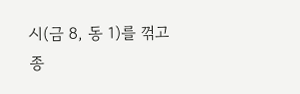시(금 8, 동 1)를 꺾고 종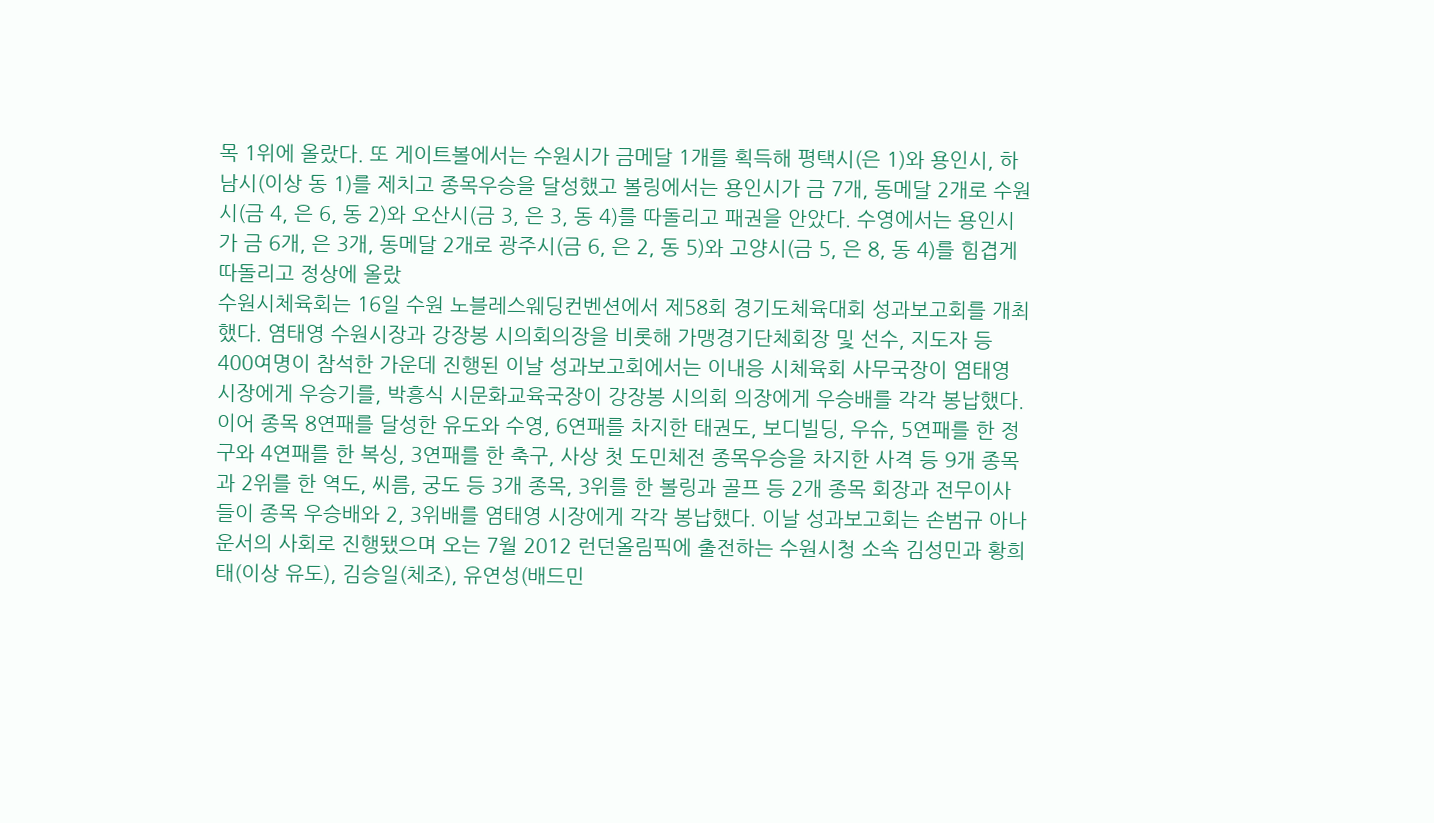목 1위에 올랐다. 또 게이트볼에서는 수원시가 금메달 1개를 획득해 평택시(은 1)와 용인시, 하남시(이상 동 1)를 제치고 종목우승을 달성했고 볼링에서는 용인시가 금 7개, 동메달 2개로 수원시(금 4, 은 6, 동 2)와 오산시(금 3, 은 3, 동 4)를 따돌리고 패권을 안았다. 수영에서는 용인시가 금 6개, 은 3개, 동메달 2개로 광주시(금 6, 은 2, 동 5)와 고양시(금 5, 은 8, 동 4)를 힘겹게 따돌리고 정상에 올랐
수원시체육회는 16일 수원 노블레스웨딩컨벤션에서 제58회 경기도체육대회 성과보고회를 개최했다. 염태영 수원시장과 강장봉 시의회의장을 비롯해 가맹경기단체회장 및 선수, 지도자 등 400여명이 참석한 가운데 진행된 이날 성과보고회에서는 이내응 시체육회 사무국장이 염태영 시장에게 우승기를, 박흥식 시문화교육국장이 강장봉 시의회 의장에게 우승배를 각각 봉납했다. 이어 종목 8연패를 달성한 유도와 수영, 6연패를 차지한 태권도, 보디빌딩, 우슈, 5연패를 한 정구와 4연패를 한 복싱, 3연패를 한 축구, 사상 첫 도민체전 종목우승을 차지한 사격 등 9개 종목과 2위를 한 역도, 씨름, 궁도 등 3개 종목, 3위를 한 볼링과 골프 등 2개 종목 회장과 전무이사들이 종목 우승배와 2, 3위배를 염태영 시장에게 각각 봉납했다. 이날 성과보고회는 손범규 아나운서의 사회로 진행됐으며 오는 7월 2012 런던올림픽에 출전하는 수원시청 소속 김성민과 황희태(이상 유도), 김승일(체조), 유연성(배드민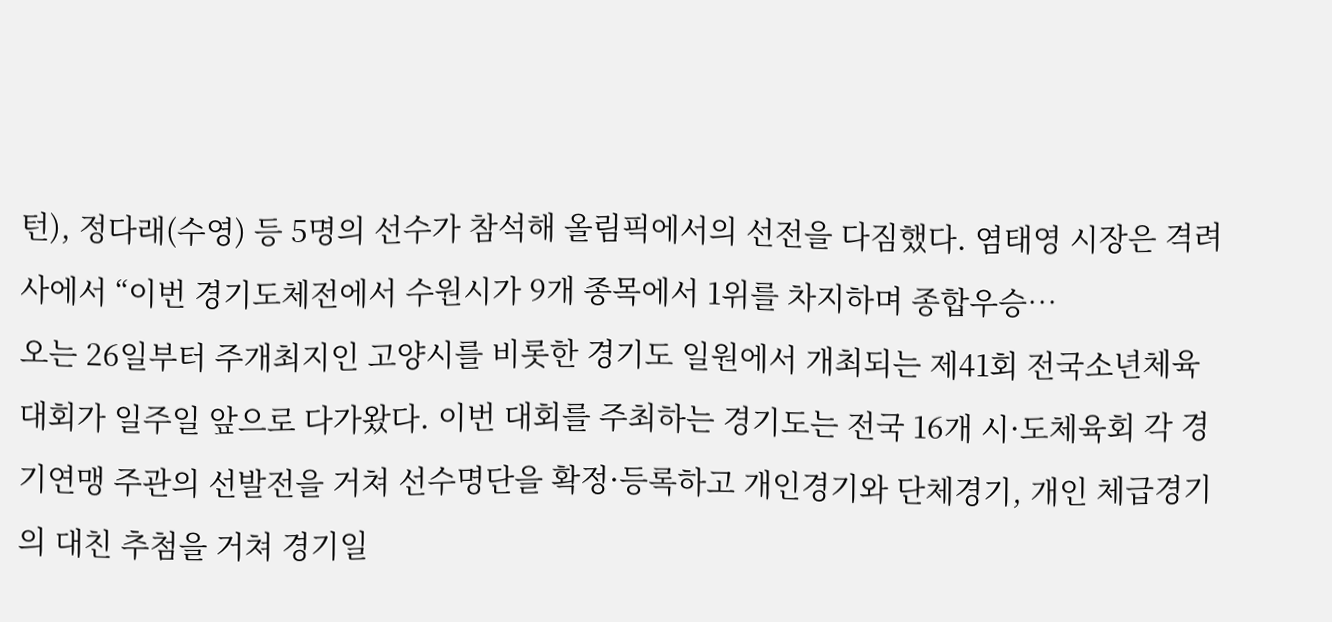턴), 정다래(수영) 등 5명의 선수가 참석해 올림픽에서의 선전을 다짐했다. 염태영 시장은 격려사에서 “이번 경기도체전에서 수원시가 9개 종목에서 1위를 차지하며 종합우승…
오는 26일부터 주개최지인 고양시를 비롯한 경기도 일원에서 개최되는 제41회 전국소년체육대회가 일주일 앞으로 다가왔다. 이번 대회를 주최하는 경기도는 전국 16개 시·도체육회 각 경기연맹 주관의 선발전을 거쳐 선수명단을 확정·등록하고 개인경기와 단체경기, 개인 체급경기의 대친 추첨을 거쳐 경기일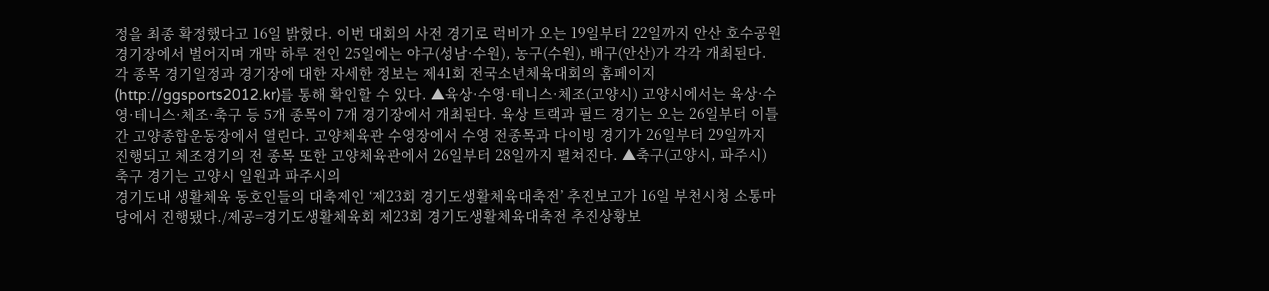정을 최종 확정했다고 16일 밝혔다. 이번 대회의 사전 경기로 럭비가 오는 19일부터 22일까지 안산 호수공원 경기장에서 벌어지며 개막 하루 전인 25일에는 야구(성남·수원), 농구(수원), 배구(안산)가 각각 개최된다. 각 종목 경기일정과 경기장에 대한 자세한 정보는 제41회 전국소년체육대회의 홈페이지(http://ggsports2012.kr)를 통해 확인할 수 있다. ▲육상·수영·테니스·체조(고양시) 고양시에서는 육상·수영·테니스·체조·축구 등 5개 종목이 7개 경기장에서 개최된다. 육상 트랙과 필드 경기는 오는 26일부터 이틀간 고양종합운동장에서 열린다. 고양체육관 수영장에서 수영 전종목과 다이빙 경기가 26일부터 29일까지 진행되고 체조경기의 전 종목 또한 고양체육관에서 26일부터 28일까지 펼쳐진다. ▲축구(고양시, 파주시) 축구 경기는 고양시 일원과 파주시의
경기도내 생활체육 동호인들의 대축제인 ‘제23회 경기도생활체육대축전’ 추진보고가 16일 부천시청 소통마당에서 진행됐다./제공=경기도생활체육회 제23회 경기도생활체육대축전 추진상황보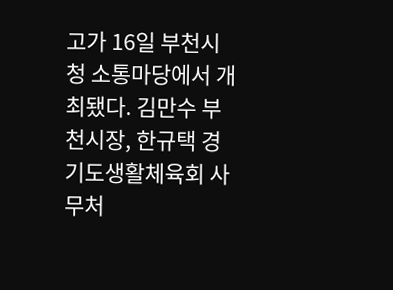고가 16일 부천시청 소통마당에서 개최됐다. 김만수 부천시장, 한규택 경기도생활체육회 사무처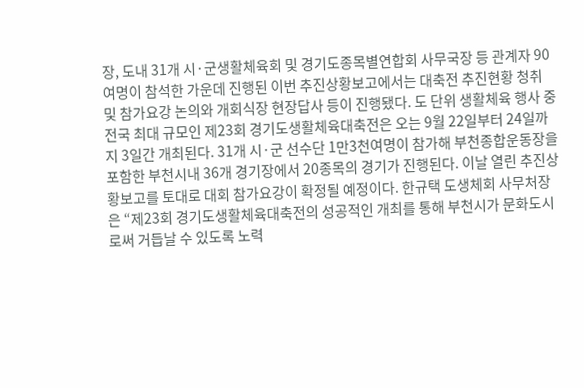장, 도내 31개 시·군생활체육회 및 경기도종목별연합회 사무국장 등 관계자 90여명이 참석한 가운데 진행된 이번 추진상황보고에서는 대축전 추진현황 청취 및 참가요강 논의와 개회식장 현장답사 등이 진행됐다. 도 단위 생활체육 행사 중 전국 최대 규모인 제23회 경기도생활체육대축전은 오는 9월 22일부터 24일까지 3일간 개최된다. 31개 시·군 선수단 1만3천여명이 참가해 부천종합운동장을 포함한 부천시내 36개 경기장에서 20종목의 경기가 진행된다. 이날 열린 추진상황보고를 토대로 대회 참가요강이 확정될 예정이다. 한규택 도생체회 사무처장은 “제23회 경기도생활체육대축전의 성공적인 개최를 통해 부천시가 문화도시로써 거듭날 수 있도록 노력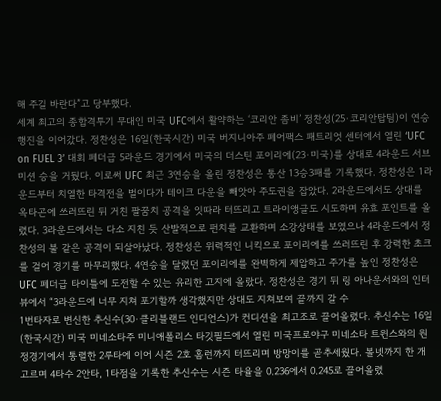해 주길 바란다”고 당부했다.
세계 최고의 종합격투기 무대인 미국 UFC에서 활약하는 ‘코리안 좀비’ 정찬성(25·코리안탑팀)이 연승 행진을 이어갔다. 정찬성은 16일(한국시간) 미국 버지니아주 페어팩스 패트리엇 센터에서 열린 ‘UFC on FUEL 3’ 대회 페더급 5라운드 경기에서 미국의 더스틴 포이리에(23·미국)를 상대로 4라운드 서브미션 승을 거뒀다. 이로써 UFC 최근 3연승을 올린 정찬성은 통산 13승3패를 기록했다. 정찬성은 1라운드부터 치열한 타격전을 벌이다가 테이크 다운을 빼앗아 주도권을 잡았다. 2라운드에서도 상대를 옥타곤에 쓰러뜨린 뒤 거친 팔꿈치 공격을 잇따라 터뜨리고 트라이앵글도 시도하며 유효 포인트를 올렸다. 3라운드에서는 다소 지친 듯 산발적으로 펀치를 교환하며 소강상태를 보였으나 4라운드에서 정찬성의 불 같은 공격이 되살아났다. 정찬성은 위력적인 니킥으로 포이리에를 쓰러뜨린 후 강력한 초크를 걸어 경기를 마무리했다. 4연승을 달렸던 포이리에를 완벽하게 제압하고 주가를 높인 정찬성은 UFC 페더급 타이틀에 도전할 수 있는 유리한 고지에 올랐다. 정찬성은 경기 뒤 링 아나운서와의 인터뷰에서 “3라운드에 너무 지쳐 포기할까 생각했지만 상대도 지쳐보여 끝까지 갈 수
1번타자로 변신한 추신수(30·클리블랜드 인디언스)가 컨디션을 최고조로 끌어올렸다. 추신수는 16일(한국시간) 미국 미네소타주 미니애폴리스 타깃필드에서 열린 미국프로야구 미네소타 트윈스와의 원정경기에서 통렬한 2루타에 이어 시즌 2호 홈런까지 터뜨리며 방망이를 곧추세웠다. 볼넷까지 한 개 고르며 4타수 2안타, 1타점을 기록한 추신수는 시즌 타율을 0.236에서 0.245로 끌어올렸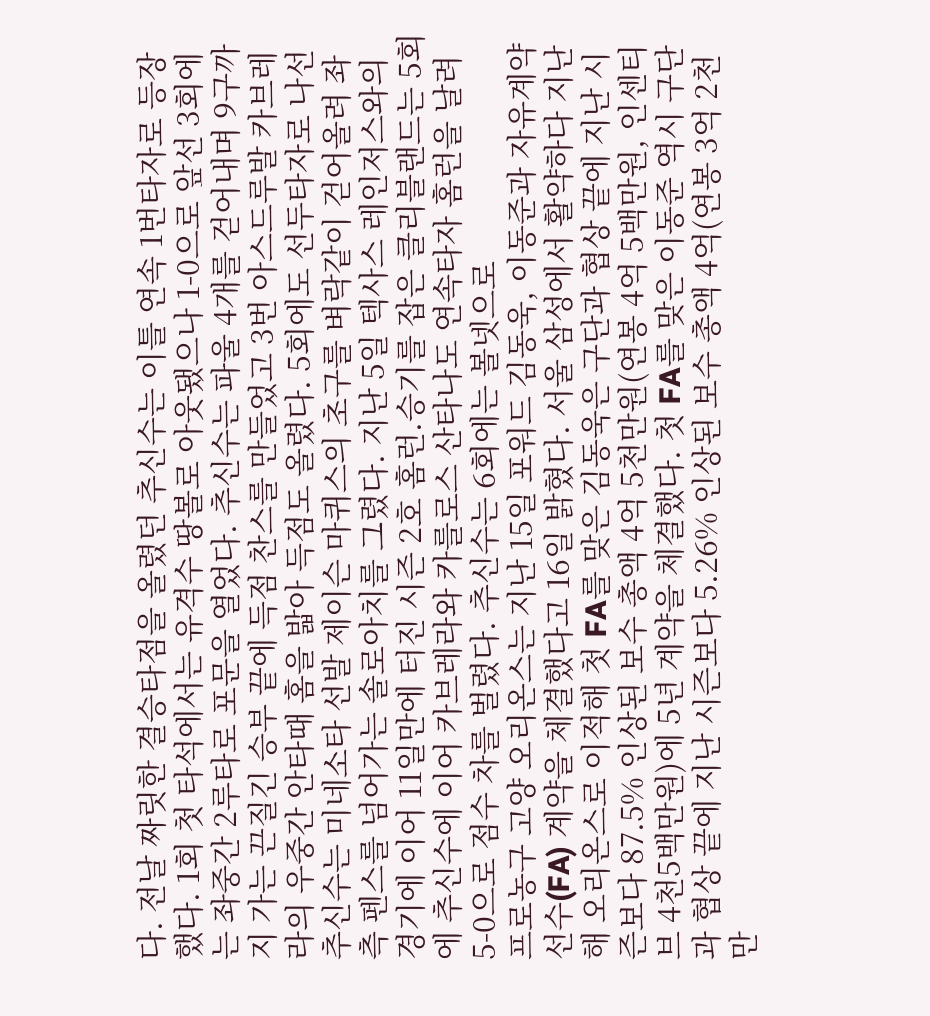다. 전날 짜릿한 결승타점을 올렸던 추신수는 이틀 연속 1번타자로 등장했다. 1회 첫 타석에서는 유격수 땅볼로 아웃됐으나 1-0으로 앞선 3회에는 좌중간 2루타로 포문을 열었다. 추신수는 파울 4개를 걷어내며 9구까지 가는 끈질긴 승부 끝에 득점 찬스를 만들었고 3번 아스드루발 카브레라의 우중간 안타때 홈을 밟아 득점도 올렸다. 5회에도 선두타자로 나선 추신수는 미네소타 선발 제이슨 마퀴스의 초구를 벼락같이 걷어올려 좌측 펜스를 넘어가는 솔로아치를 그렸다. 지난 5일 텍사스 레인저스와의 경기에 이어 11일만에 터진 시즌 2호 홈런.승기를 잡은 클리블랜드는 5회에 추신수에 이어 카브레라와 카를로스 산타나도 연속타자 홈런을 날려 5-0으로 점수 차를 벌렸다. 추신수는 6회에는 볼넷으로
프로농구 고양 오리온스는 지난 15일 포워드 김동욱, 이동준과 자유계약선수(FA) 계약을 체결했다고 16일 밝혔다. 서울 삼성에서 활약하다 지난해 오리온스로 이적해 첫 FA를 맞은 김동욱은 구단과 협상 끝에 지난 시즌보다 87.5% 인상된 보수 총액 4억 5천만원(연봉 4억 5백만원, 인센티브 4천5백만원)에 5년 계약을 체결했다. 첫 FA를 맞은 이동준 역시 구단과 협상 끝에 지난 시즌보다 5.26% 인상된 보수 총액 4억(연봉 3억 2천만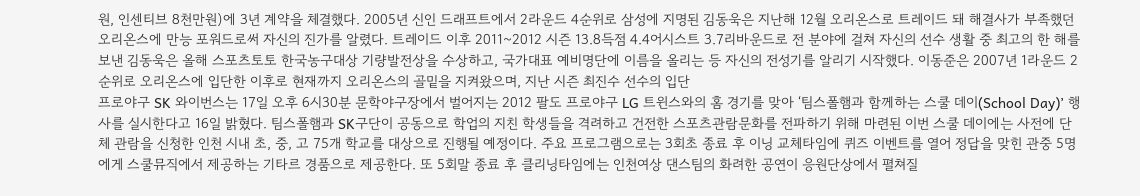원, 인센티브 8천만원)에 3년 계약을 체결했다. 2005년 신인 드래프트에서 2라운드 4순위로 삼성에 지명된 김동욱은 지난해 12월 오리온스로 트레이드 돼 해결사가 부족했던 오리온스에 만능 포워드로써 자신의 진가를 알렸다. 트레이드 이후 2011~2012 시즌 13.8득점 4.4어시스트 3.7리바운드로 전 분야에 걸쳐 자신의 선수 생활 중 최고의 한 해를 보낸 김동욱은 올해 스포츠토토 한국농구대상 기량발전상을 수상하고, 국가대표 예비명단에 이름을 올리는 등 자신의 전성기를 알리기 시작했다. 이동준은 2007년 1라운드 2순위로 오리온스에 입단한 이후로 현재까지 오리온스의 골밑을 지켜왔으며, 지난 시즌 최진수 선수의 입단
프로야구 SK 와이번스는 17일 오후 6시30분 문학야구장에서 벌어지는 2012 팔도 프로야구 LG 트윈스와의 홈 경기를 맞아 ‘팀스폴햄과 함께하는 스쿨 데이(School Day)’ 행사를 실시한다고 16일 밝혔다. 팀스폴햄과 SK구단이 공동으로 학업의 지친 학생들을 격려하고 건전한 스포츠관람문화를 전파하기 위해 마련된 이번 스쿨 데이에는 사전에 단체 관람을 신청한 인천 시내 초, 중, 고 75개 학교를 대상으로 진행될 예정이다. 주요 프로그램으로는 3회초 종료 후 이닝 교체타임에 퀴즈 이벤트를 열어 정답을 맞힌 관중 5명에게 스쿨뮤직에서 제공하는 기타르 경품으로 제공한다. 또 5회말 종료 후 클리닝타임에는 인천여상 댄스팀의 화려한 공연이 응원단상에서 펼쳐질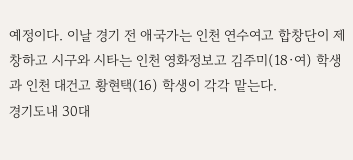예정이다. 이날 경기 전 애국가는 인천 연수여고 합창단이 제창하고 시구와 시타는 인천 영화정보고 김주미(18·여) 학생과 인천 대건고 황현택(16) 학생이 각각 맡는다.
경기도내 30대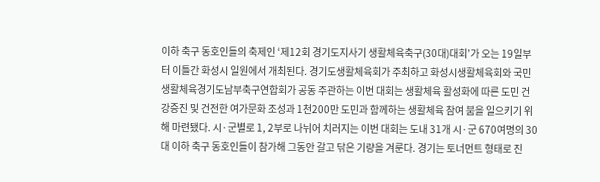이하 축구 동호인들의 축제인 ‘제12회 경기도지사기 생활체육축구(30대)대회’가 오는 19일부터 이틀간 화성시 일원에서 개최된다. 경기도생활체육회가 주최하고 화성시생활체육회와 국민생활체육경기도남부축구연합회가 공동 주관하는 이번 대회는 생활체육 활성화에 따른 도민 건강증진 및 건전한 여가문화 조성과 1천200만 도민과 함께하는 생활체육 참여 붐을 일으키기 위해 마련됐다. 시·군별로 1, 2부로 나뉘어 치러지는 이번 대회는 도내 31개 시·군 670여명의 30대 이하 축구 동호인들이 참가해 그동안 갈고 닦은 기량을 겨룬다. 경기는 토너먼트 형태로 진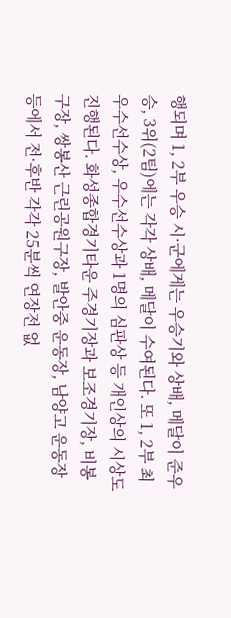행되며 1, 2부 우승 시·군에게는 우승기와 상배, 메달이 준우승, 3위(2팀)에는 각각 상배, 메달이 수여된다. 또 1, 2부 최우수선수상, 우수선수상과 1명의 심판상 등 개인상의 시상도 진행된다. 화성종합경기타운 주경기장과 보조경기장, 비봉구장, 쌍봉산 근린공원구장, 발안중 운동장, 남양고 운동장 등에서 전·후반 각각 25분씩 연장전 없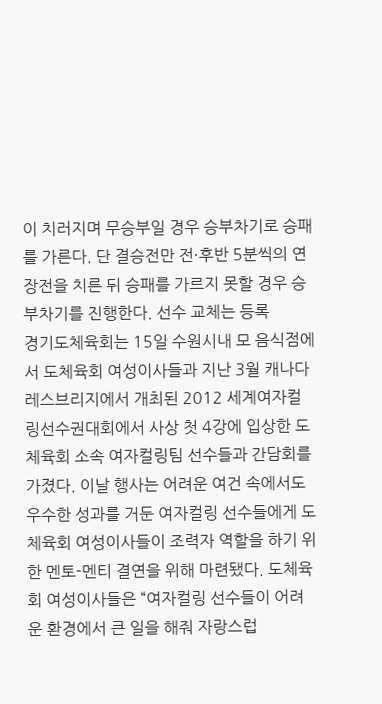이 치러지며 무승부일 경우 승부차기로 승패를 가른다. 단 결승전만 전·후반 5분씩의 연장전을 치른 뒤 승패를 가르지 못할 경우 승부차기를 진행한다. 선수 교체는 등록
경기도체육회는 15일 수원시내 모 음식점에서 도체육회 여성이사들과 지난 3월 캐나다 레스브리지에서 개최된 2012 세계여자컬링선수권대회에서 사상 첫 4강에 입상한 도체육회 소속 여자컬링팀 선수들과 간담회를 가졌다. 이날 행사는 어려운 여건 속에서도 우수한 성과를 거둔 여자컬링 선수들에게 도체육회 여성이사들이 조력자 역할을 하기 위한 멘토-멘티 결연을 위해 마련됐다. 도체육회 여성이사들은 “여자컬링 선수들이 어려운 환경에서 큰 일을 해줘 자랑스럽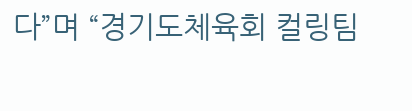다”며 “경기도체육회 컬링팀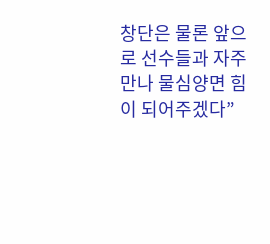창단은 물론 앞으로 선수들과 자주 만나 물심양면 힘이 되어주겠다”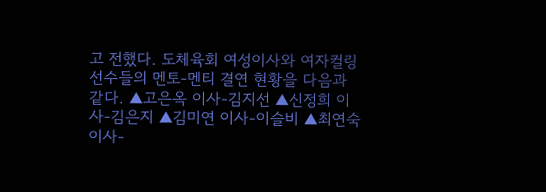고 전했다. 도체육회 여성이사와 여자컬링 선수들의 멘토-멘티 결연 현황을 다음과 같다. ▲고은옥 이사-김지선 ▲신정희 이사-김은지 ▲김미연 이사-이슬비 ▲최연숙 이사-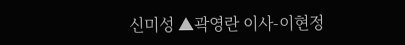신미성 ▲곽영란 이사-이현정